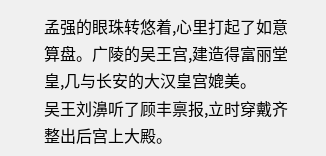孟强的眼珠转悠着,心里打起了如意算盘。广陵的吴王宫,建造得富丽堂皇,几与长安的大汉皇宫媲美。
吴王刘濞听了顾丰禀报,立时穿戴齐整出后宫上大殿。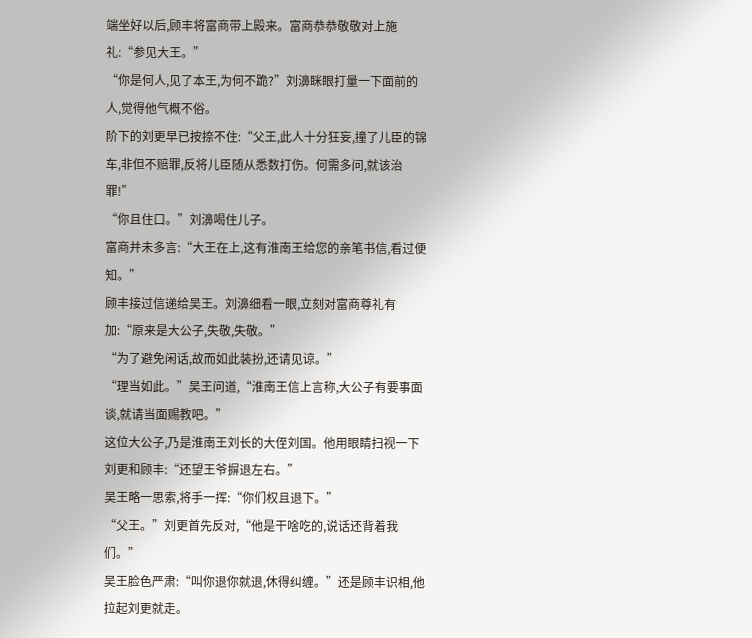端坐好以后,顾丰将富商带上殿来。富商恭恭敬敬对上施礼:“参见大王。”
“你是何人,见了本王,为何不跪?”刘濞眯眼打量一下面前的人,觉得他气概不俗。
阶下的刘更早已按捺不住:“父王,此人十分狂妄,撞了儿臣的锦车,非但不赔罪,反将儿臣随从悉数打伤。何需多问,就该治罪!”
“你且住口。”刘濞喝住儿子。
富商并未多言:“大王在上,这有淮南王给您的亲笔书信,看过便知。”
顾丰接过信递给吴王。刘濞细看一眼,立刻对富商尊礼有加:“原来是大公子,失敬,失敬。”
“为了避免闲话,故而如此装扮,还请见谅。”
“理当如此。”吴王问道,“淮南王信上言称,大公子有要事面谈,就请当面赐教吧。”
这位大公子,乃是淮南王刘长的大侄刘国。他用眼睛扫视一下刘更和顾丰:“还望王爷摒退左右。”
吴王略一思索,将手一挥:“你们权且退下。”
“父王。”刘更首先反对,“他是干啥吃的,说话还背着我们。”
吴王脸色严肃:“叫你退你就退,休得纠缠。”还是顾丰识相,他拉起刘更就走。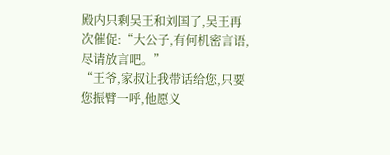殿内只剩吴王和刘国了,吴王再次催促:“大公子,有何机密言语,尽请放言吧。”
“王爷,家叔让我带话给您,只要您振臂一呼,他愿义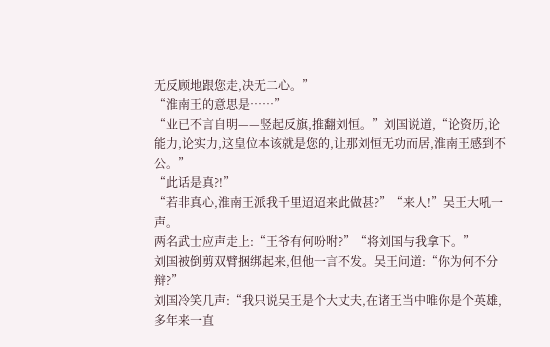无反顾地跟您走,决无二心。”
“淮南王的意思是……”
“业已不言自明——竖起反旗,推翻刘恒。”刘国说道,“论资历,论能力,论实力,这皇位本该就是您的,让那刘恒无功而居,淮南王感到不公。”
“此话是真?!”
“若非真心,淮南王派我千里迢迢来此做甚?”“来人!”吴王大吼一声。
两名武士应声走上:“王爷有何吩咐?”“将刘国与我拿下。”
刘国被倒剪双臂捆绑起来,但他一言不发。吴王问道:“你为何不分辩?”
刘国冷笑几声:“我只说吴王是个大丈夫,在诸王当中唯你是个英雄,多年来一直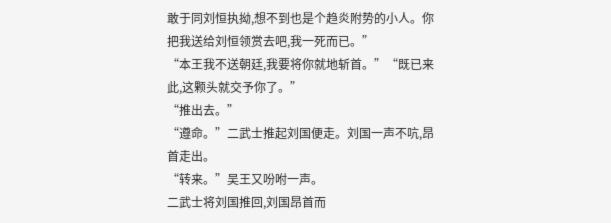敢于同刘恒执拗,想不到也是个趋炎附势的小人。你把我送给刘恒领赏去吧,我一死而已。”
“本王我不送朝廷,我要将你就地斩首。”“既已来此,这颗头就交予你了。”
“推出去。”
“遵命。”二武士推起刘国便走。刘国一声不吭,昂首走出。
“转来。”吴王又吩咐一声。
二武士将刘国推回,刘国昂首而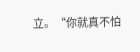立。“你就真不怕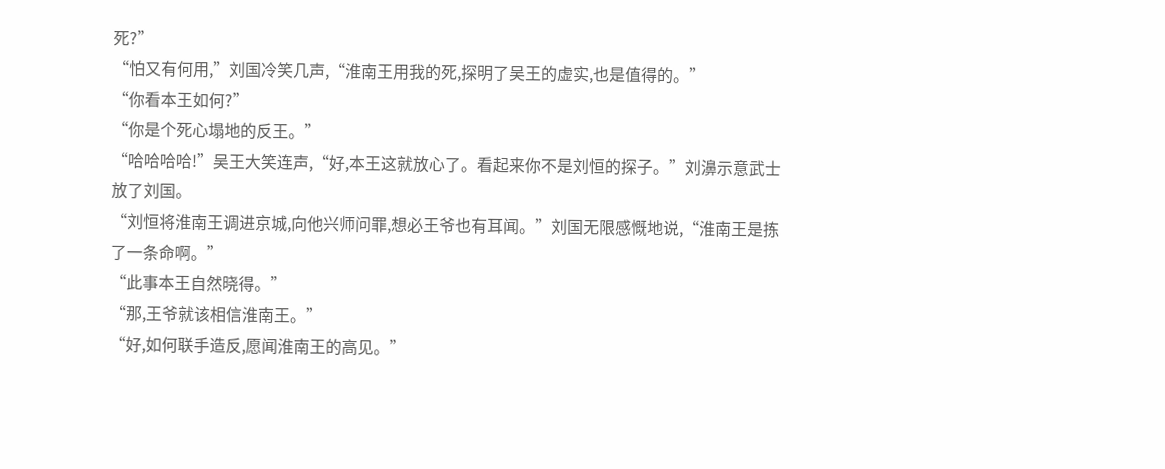死?”
“怕又有何用,”刘国冷笑几声,“淮南王用我的死,探明了吴王的虚实,也是值得的。”
“你看本王如何?”
“你是个死心塌地的反王。”
“哈哈哈哈!”吴王大笑连声,“好,本王这就放心了。看起来你不是刘恒的探子。”刘濞示意武士放了刘国。
“刘恒将淮南王调进京城,向他兴师问罪,想必王爷也有耳闻。”刘国无限感慨地说,“淮南王是拣了一条命啊。”
“此事本王自然晓得。”
“那,王爷就该相信淮南王。”
“好,如何联手造反,愿闻淮南王的高见。”